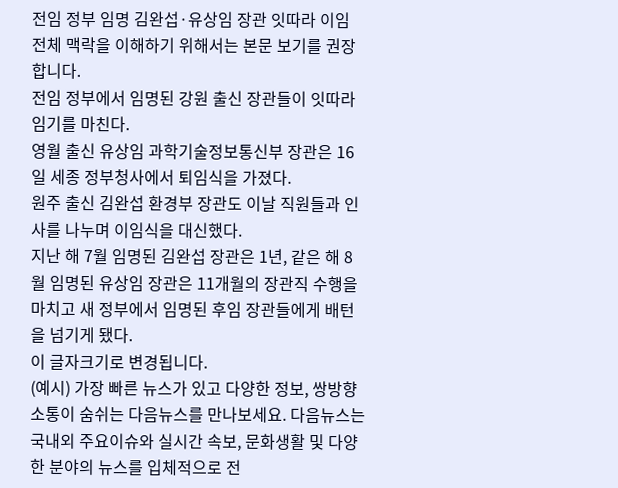전임 정부 임명 김완섭·유상임 장관 잇따라 이임
전체 맥락을 이해하기 위해서는 본문 보기를 권장합니다.
전임 정부에서 임명된 강원 출신 장관들이 잇따라 임기를 마친다.
영월 출신 유상임 과학기술정보통신부 장관은 16일 세종 정부청사에서 퇴임식을 가졌다.
원주 출신 김완섭 환경부 장관도 이날 직원들과 인사를 나누며 이임식을 대신했다.
지난 해 7월 임명된 김완섭 장관은 1년, 같은 해 8월 임명된 유상임 장관은 11개월의 장관직 수행을 마치고 새 정부에서 임명된 후임 장관들에게 배턴을 넘기게 됐다.
이 글자크기로 변경됩니다.
(예시) 가장 빠른 뉴스가 있고 다양한 정보, 쌍방향 소통이 숨쉬는 다음뉴스를 만나보세요. 다음뉴스는 국내외 주요이슈와 실시간 속보, 문화생활 및 다양한 분야의 뉴스를 입체적으로 전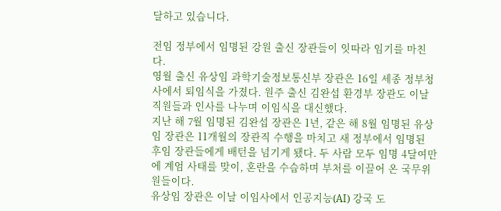달하고 있습니다.

전임 정부에서 임명된 강원 출신 장관들이 잇따라 임기를 마친다.
영월 출신 유상임 과학기술정보통신부 장관은 16일 세종 정부청사에서 퇴임식을 가졌다. 원주 출신 김완섭 환경부 장관도 이날 직원들과 인사를 나누며 이임식을 대신했다.
지난 해 7월 임명된 김완섭 장관은 1년, 같은 해 8월 임명된 유상임 장관은 11개월의 장관직 수행을 마치고 새 정부에서 임명된 후임 장관들에게 배턴을 넘기게 됐다. 두 사람 모두 임명 4달여만에 계엄 사태를 맞이, 혼란을 수습하며 부처를 이끌어 온 국무위원들이다.
유상임 장관은 이날 이임사에서 인공지능(AI) 강국 도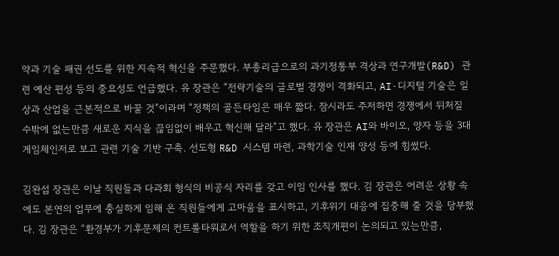약과 기술 패권 선도를 위한 지속적 혁신을 주문했다. 부총리급으로의 과기정통부 격상과 연구개발(R&D) 관련 예산 편성 등의 중요성도 언급했다. 유 장관은 “전략기술의 글로벌 경쟁이 격화되고, AI·디지털 기술은 일상과 산업을 근본적으로 바꿀 것”이라며 “정책의 골든타임은 매우 짧다. 잠시라도 주저하면 경쟁에서 뒤처질 수밖에 없는만큼 새로운 지식을 끊임없이 배우고 혁신해 달라”고 했다. 유 장관은 AI와 바이오, 양자 등을 3대 게임체인저로 보고 관련 기술 기반 구축. 선도형 R&D 시스템 마련, 과학기술 인재 양성 등에 힘썼다.

김완섭 장관은 이날 직원들과 다과회 형식의 비공식 자리를 갖고 이임 인사를 했다. 김 장관은 어려운 상황 속에도 본연의 업무에 충실하게 임해 온 직원들에게 고마움을 표시하고, 기후위기 대응에 집중해 줄 것을 당부했다. 김 장관은 “환경부가 기후문제의 컨트롤타워로서 역할을 하기 위한 조직개편이 논의되고 있는만큼,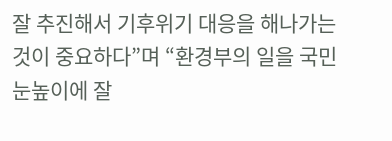잘 추진해서 기후위기 대응을 해나가는 것이 중요하다”며 “환경부의 일을 국민 눈높이에 잘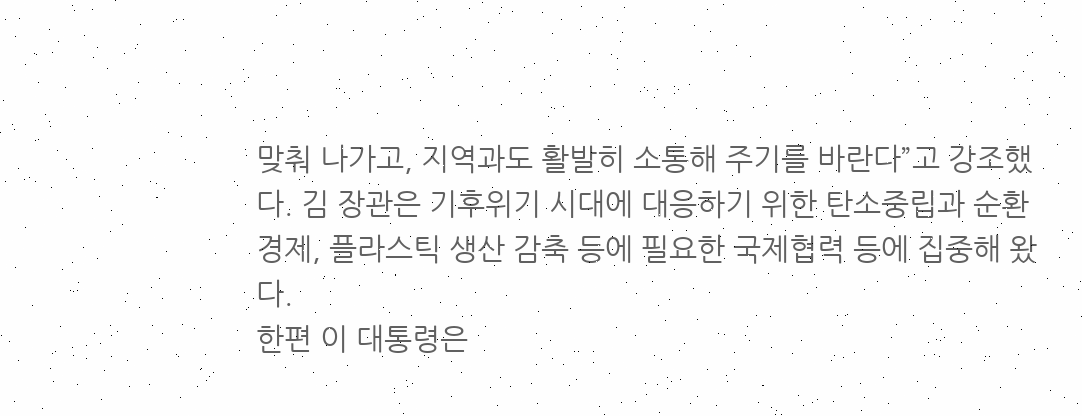맞춰 나가고, 지역과도 활발히 소통해 주기를 바란다”고 강조했다. 김 장관은 기후위기 시대에 대응하기 위한 탄소중립과 순환경제, 플라스틱 생산 감축 등에 필요한 국제협력 등에 집중해 왔다.
한편 이 대통령은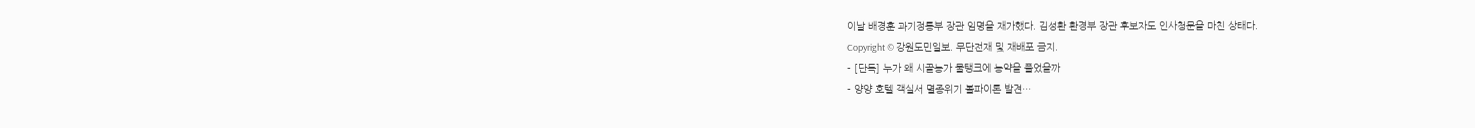이날 배경훈 과기정통부 장관 임명을 재가했다. 김성환 환경부 장관 후보자도 인사청문을 마친 상태다.
Copyright © 강원도민일보. 무단전재 및 재배포 금지.
- [단독] 누가 왜 시골농가 물탱크에 농약을 풀었을까
- 양양 호텔 객실서 멸종위기 볼파이톤 발견…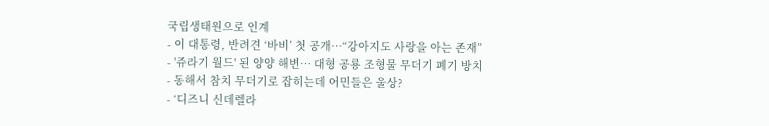국립생태원으로 인계
- 이 대통령, 반려견 ‘바비’ 첫 공개…“강아지도 사랑을 아는 존재”
- '쥬라기 월드' 된 양양 해변… 대형 공룡 조형물 무더기 폐기 방치
- 동해서 참치 무더기로 잡히는데 어민들은 울상?
- ‘디즈니 신데렐라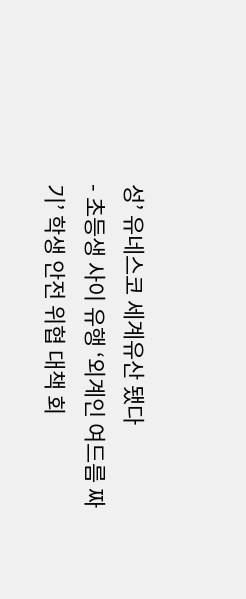성’ 유네스코 세계유산 됐다
- 초등생 사이 유행 ‘외계인 여드름 짜기’ 학생 안전 위협 대책 회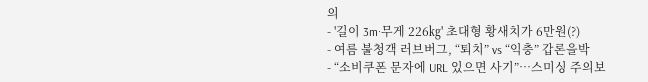의
- '길이 3m·무게 226㎏' 초대형 황새치가 6만원(?)
- 여름 불청객 러브버그, “퇴치” vs “익충” 갑론을박
- “소비쿠폰 문자에 URL 있으면 사기”…스미싱 주의보